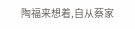陶福来想着,自从蔡家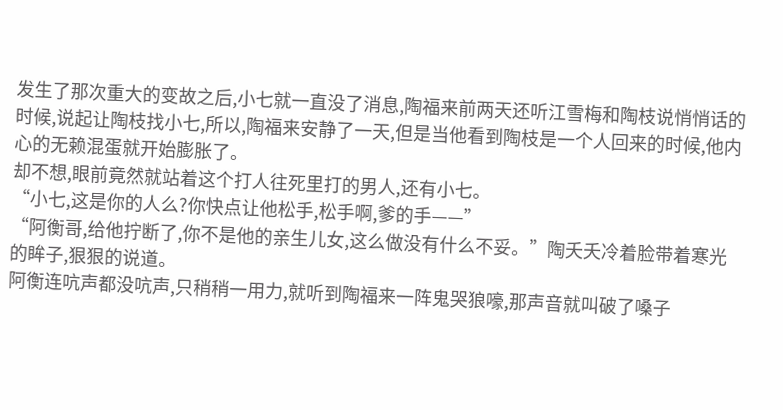发生了那次重大的变故之后,小七就一直没了消息,陶福来前两天还听江雪梅和陶枝说悄悄话的时候,说起让陶枝找小七,所以,陶福来安静了一天,但是当他看到陶枝是一个人回来的时候,他内心的无赖混蛋就开始膨胀了。
却不想,眼前竟然就站着这个打人往死里打的男人,还有小七。
“小七,这是你的人么?你快点让他松手,松手啊,爹的手——”
“阿衡哥,给他拧断了,你不是他的亲生儿女,这么做没有什么不妥。”陶夭夭冷着脸带着寒光的眸子,狠狠的说道。
阿衡连吭声都没吭声,只稍稍一用力,就听到陶福来一阵鬼哭狼嚎,那声音就叫破了嗓子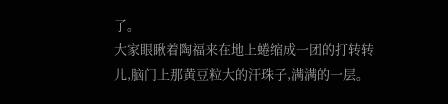了。
大家眼瞅着陶福来在地上蜷缩成一团的打转转儿,脑门上那黄豆粒大的汗珠子,满满的一层。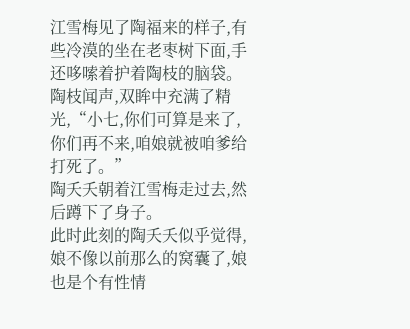江雪梅见了陶福来的样子,有些冷漠的坐在老枣树下面,手还哆嗦着护着陶枝的脑袋。
陶枝闻声,双眸中充满了精光,“小七,你们可算是来了,你们再不来,咱娘就被咱爹给打死了。”
陶夭夭朝着江雪梅走过去,然后蹲下了身子。
此时此刻的陶夭夭似乎觉得,娘不像以前那么的窝囊了,娘也是个有性情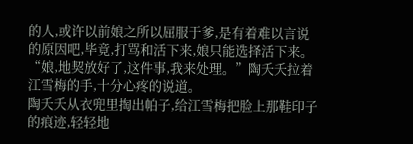的人,或许以前娘之所以屈服于爹,是有着难以言说的原因吧,毕竟,打骂和活下来,娘只能选择活下来。
“娘,地契放好了,这件事,我来处理。”陶夭夭拉着江雪梅的手,十分心疼的说道。
陶夭夭从衣兜里掏出帕子,给江雪梅把脸上那鞋印子的痕迹,轻轻地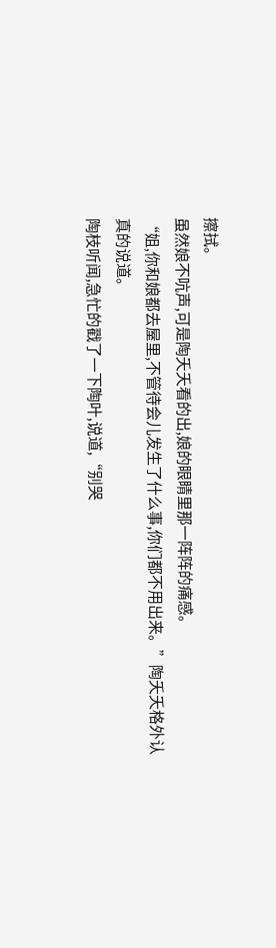擦拭。
虽然娘不吭声,可是陶夭夭看的出,娘的眼睛里那一阵阵的痛感。
“姐,你和娘都去屋里,不管待会儿发生了什么事,你们都不用出来。”陶夭夭格外认真的说道。
陶枝听闻,急忙的戳了一下陶叶,说道,“别哭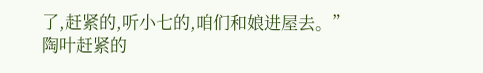了,赶紧的,听小七的,咱们和娘进屋去。”
陶叶赶紧的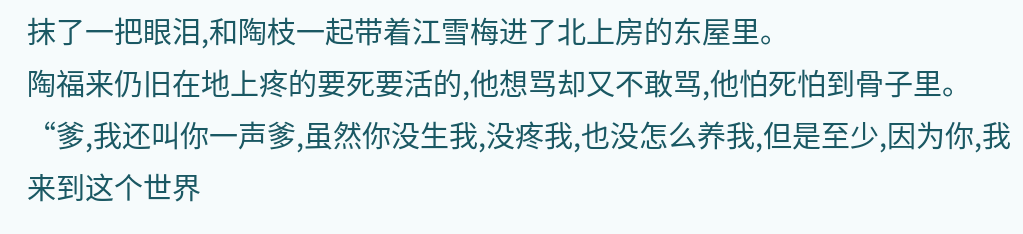抹了一把眼泪,和陶枝一起带着江雪梅进了北上房的东屋里。
陶福来仍旧在地上疼的要死要活的,他想骂却又不敢骂,他怕死怕到骨子里。
“爹,我还叫你一声爹,虽然你没生我,没疼我,也没怎么养我,但是至少,因为你,我来到这个世界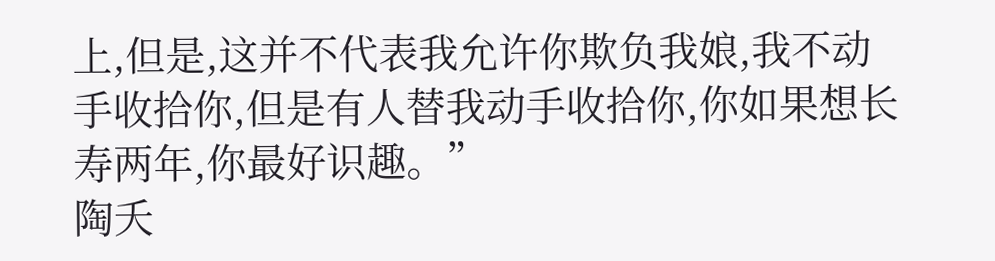上,但是,这并不代表我允许你欺负我娘,我不动手收拾你,但是有人替我动手收拾你,你如果想长寿两年,你最好识趣。”
陶夭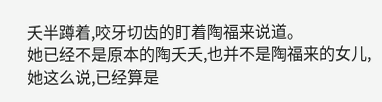夭半蹲着,咬牙切齿的盯着陶福来说道。
她已经不是原本的陶夭夭,也并不是陶福来的女儿,她这么说,已经算是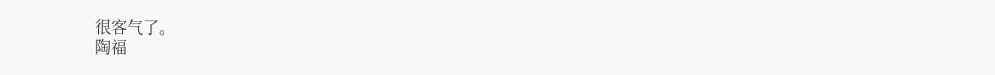很客气了。
陶福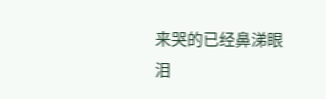来哭的已经鼻涕眼泪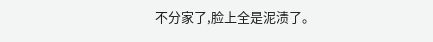不分家了,脸上全是泥渍了。